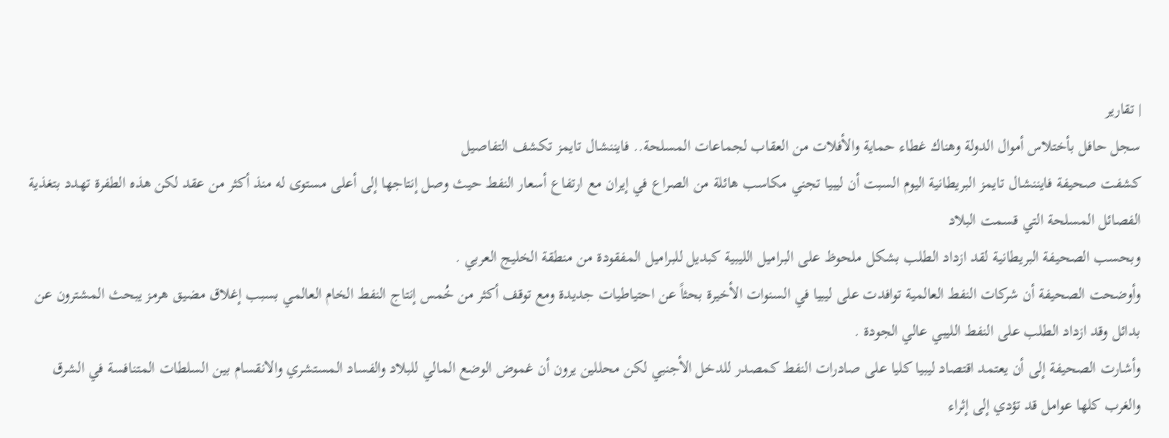| تقارير
سجل حافل بأختلاس أموال الدولة وهناك غطاء حماية والأفلات من العقاب لجماعات المسلحة.. فايننشال تايمز تكشف التفاصيل
كشفت صحيفة فايننشال تايمز البريطانية اليوم السبت أن ليبيا تجني مكاسب هائلة من الصراع في إيران مع ارتفاع أسعار النفط حيث وصل إنتاجها إلى أعلى مستوى له منذ أكثر من عقد لكن هذه الطفرة تهدد بتغذية الفصائل المسلحة التي قسمت البلاد
وبحسب الصحيفة البريطانية لقد ازداد الطلب بشكل ملحوظ على البراميل الليبية كبديل للبراميل المفقودة من منطقة الخليج العربي .
وأوضحت الصحيفة أن شركات النفط العالمية توافدت على ليبيا في السنوات الأخيرة بحثاً عن احتياطيات جديدة ومع توقف أكثر من خُمس إنتاج النفط الخام العالمي بسبب إغلاق مضيق هرمز يبحث المشترون عن بدائل وقد ازداد الطلب على النفط الليبي عالي الجودة .
وأشارت الصحيفة إلى أن يعتمد اقتصاد ليبيا كليا على صادرات النفط كمصدر للدخل الأجنبي لكن محللين يرون أن غموض الوضع المالي للبلاد والفساد المستشري والانقسام بين السلطات المتنافسة في الشرق والغرب كلها عوامل قد تؤدي إلى إثراء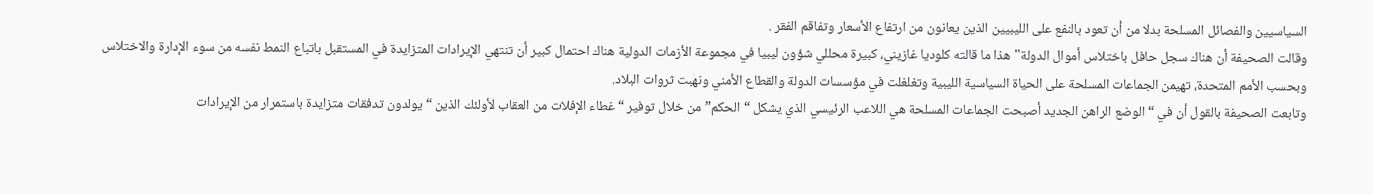السياسيين والفصائل المسلحة بدلا من أن تعود بالنفع على الليبيين الذين يعانون من ارتفاع الأسعار وتفاقم الفقر .
وقالت الصحيفة أن هناك سجل حافل باختلاس أموال الدولة"هذا ما قالته كلوديا غازيني، كبيرة محللي شؤون ليبيا في مجموعة الأزمات الدولية هناك احتمال كبير أن تنتهي الإيرادات المتزايدة في المستقبل باتباع النمط نفسه من سوء الإدارة والاختلاس
وبحسب الأمم المتحدة، تهيمن الجماعات المسلحة على الحياة السياسية الليبية وتغلغلت في مؤسسات الدولة والقطاع الأمني ونهبت ثروات البلاد.
وتابعت الصحيفة بالقول أن في “الوضع الراهن الجديد أصبحت الجماعات المسلحة هي اللاعب الرئيسي الذي يشكل “الحكم” من خلال توفير “غطاء الإفلات من العقاب لأولئك الذين “يولدون تدفقات متزايدة باستمرار من الإيرادات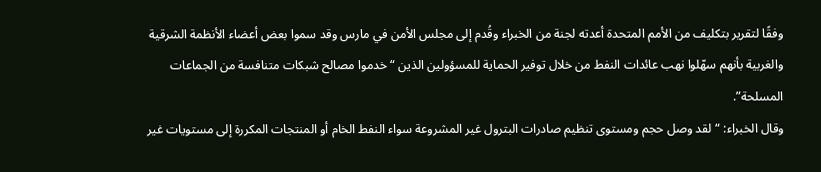وفقًا لتقرير بتكليف من الأمم المتحدة أعدته لجنة من الخبراء وقُدم إلى مجلس الأمن في مارس وقد سموا بعض أعضاء الأنظمة الشرقية والغربية بأنهم سهّلوا نهب عائدات النفط من خلال توفير الحماية للمسؤولين الذين “خدموا مصالح شبكات متنافسة من الجماعات المسلحة”.
وقال الخبراء: “لقد وصل حجم ومستوى تنظيم صادرات البترول غير المشروعة سواء النفط الخام أو المنتجات المكررة إلى مستويات غير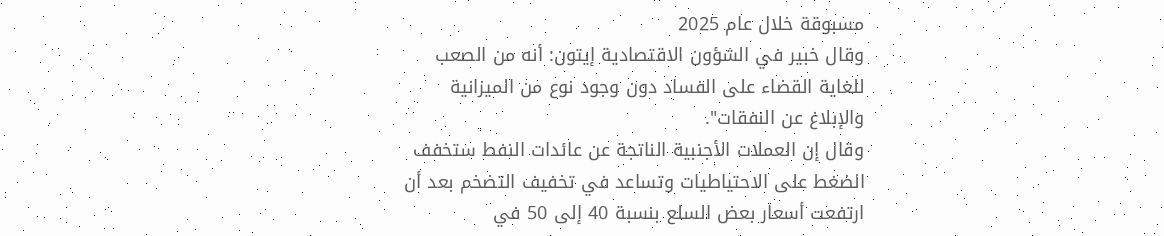مسبوقة خلال عام 2025
وقال خبير في الشؤون الاقتصادية إيتون: أنه من الصعب للغاية القضاء على الفساد دون وجود نوع من الميزانية والإبلاغ عن النفقات".
وقال إن العملات الأجنبية الناتجة عن عائدات النفط ستخفف الضغط على الاحتياطيات وتساعد في تخفيف التضخم بعد أن ارتفعت أسعار بعض السلع بنسبة 40 إلى 50 في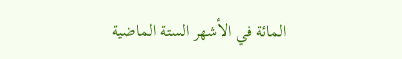المائة في الأشهر الستة الماضية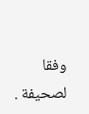وفقا لصحيفة .